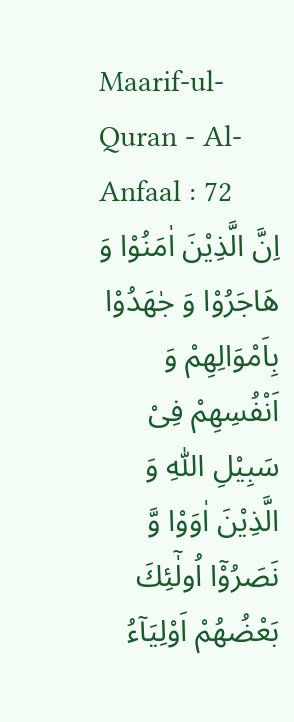Maarif-ul-Quran - Al-Anfaal : 72
اِنَّ الَّذِیْنَ اٰمَنُوْا وَ هَاجَرُوْا وَ جٰهَدُوْا بِاَمْوَالِهِمْ وَ اَنْفُسِهِمْ فِیْ سَبِیْلِ اللّٰهِ وَ الَّذِیْنَ اٰوَوْا وَّ نَصَرُوْۤا اُولٰٓئِكَ بَعْضُهُمْ اَوْلِیَآءُ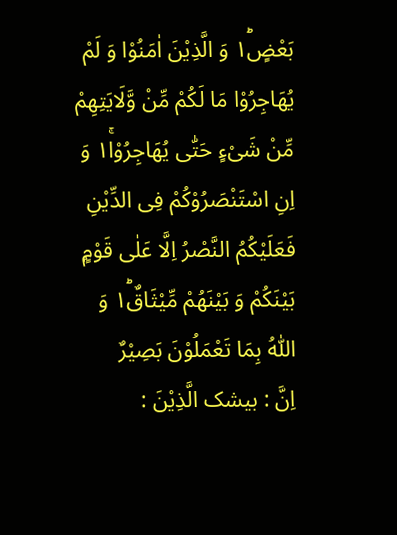بَعْضٍ١ؕ وَ الَّذِیْنَ اٰمَنُوْا وَ لَمْ یُهَاجِرُوْا مَا لَكُمْ مِّنْ وَّلَایَتِهِمْ مِّنْ شَیْءٍ حَتّٰى یُهَاجِرُوْا١ۚ وَ اِنِ اسْتَنْصَرُوْكُمْ فِی الدِّیْنِ فَعَلَیْكُمُ النَّصْرُ اِلَّا عَلٰى قَوْمٍۭ بَیْنَكُمْ وَ بَیْنَهُمْ مِّیْثَاقٌ١ؕ وَ اللّٰهُ بِمَا تَعْمَلُوْنَ بَصِیْرٌ
اِنَّ : بیشک الَّذِيْنَ :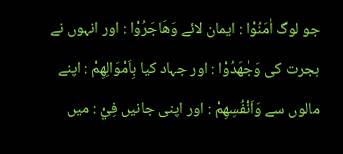جو لوگ اٰمَنُوْا : ایمان لائے وَهَاجَرُوْا : اور انہوں نے ہجرت کی وَجٰهَدُوْا : اور جہاد کیا بِاَمْوَالِهِمْ : اپنے مالوں سے وَاَنْفُسِهِمْ : اور اپنی جانیں فِيْ : میں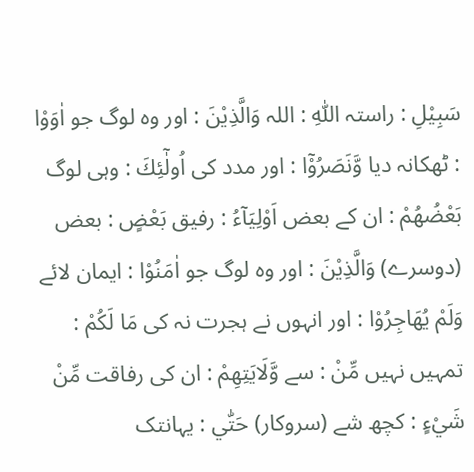سَبِيْلِ : راستہ اللّٰهِ : اللہ وَالَّذِيْنَ : اور وہ لوگ جو اٰوَوْا : ٹھکانہ دیا وَّنَصَرُوْٓا : اور مدد کی اُولٰٓئِكَ : وہی لوگ بَعْضُهُمْ : ان کے بعض اَوْلِيَآءُ : رفیق بَعْضٍ : بعض (دوسرے) وَالَّذِيْنَ : اور وہ لوگ جو اٰمَنُوْا : ایمان لائے وَلَمْ يُهَاجِرُوْا : اور انہوں نے ہجرت نہ کی مَا لَكُمْ : تمہیں نہیں مِّنْ : سے وَّلَايَتِهِمْ : ان کی رفاقت مِّنْ شَيْءٍ : کچھ شے (سروکار) حَتّٰي : یہانتک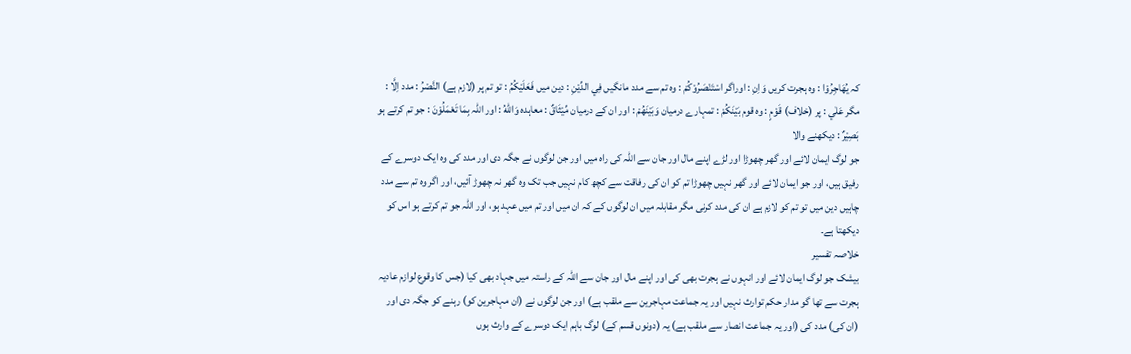کہ يُهَاجِرُوْا : وہ ہجرت کریں وَاِنِ : اوراگر اسْتَنْصَرُوْكُمْ : وہ تم سے مدد مانگیں فِي الدِّيْنِ : دین میں فَعَلَيْكُمُ : تو تم پر (لازم ہے) النَّصْرُ : مدد اِلَّا : مگر عَلٰي : پر (خلاف) قَوْمٍ : وہ قوم بَيْنَكُمْ : تمہارے درمیان وَبَيْنَهُمْ : اور ان کے درمیان مِّيْثَاقٌ : معاہدہ وَاللّٰهُ : اور اللہ بِمَا تَعْمَلُوْنَ : جو تم کرتے ہو بَصِيْرٌ : دیکھنے والا
جو لوگ ایمان لائے اور گھر چھوڑا اور لڑے اپنے مال اور جان سے اللہ کی راہ میں اور جن لوگوں نے جگہ دی اور مدد کی وہ ایک دوسرے کے رفیق ہیں، اور جو ایمان لائے اور گھر نہیں چھوڑا تم کو ان کی رفاقت سے کچھ کام نہیں جب تک وہ گھر نہ چھوڑ آئیں، اور اگر وہ تم سے مدد چاہیں دین میں تو تم کو لازم ہے ان کی مدد کرنی مگر مقابلہ میں ان لوگوں کے کہ ان میں اور تم میں عہد ہو، اور اللہ جو تم کرتے ہو اس کو دیکھتا ہے۔
خلاصہ تفسیر
بیشک جو لوگ ایمان لائے اور انہوں نے ہجرت بھی کی اور اپنے مال اور جان سے اللہ کے راستہ میں جہاد بھی کیا (جس کا وقوع لوازم عادیہ ہجرت سے تھا گو مدار حکم توارث نہیں اور یہ جماعت مہاجرین سے ملقب ہے) اور جن لوگوں نے (ان مہاجرین کو) رہنے کو جگہ دی اور (ان کی) مدد کی (اور یہ جماعت انصار سے ملقب ہے) یہ (دونوں قسم کے) لوگ باہم ایک دوسرے کے وارث ہوں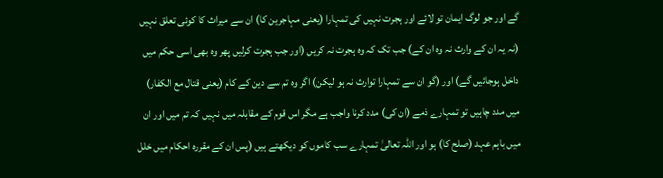گے اور جو لوگ ایمان تو لائے اور ہجرت نہیں کی تمہارا (یعنی مہاجرین کا) ان سے میراث کا کوئی تعلق نہیں (نہ یہ ان کے وارث نہ وہ ان کے) جب تک کہ وہ ہجرت نہ کریں (اور جب ہجرت کرلیں پھر وہ بھی اسی حکم میں داخل ہوجائیں گے) اور (گو ان سے تمہارا توارث نہ ہو لیکن) اگر وہ تم سے دین کے کام (یعنی قتال مع الکفار) میں مدد چاہیں تو تمہارے ذمے (ان کی) مدد کرنا واجب ہے مگر اس قوم کے مقابلہ میں نہیں کہ تم میں اور ان میں باہم عہد (صلح کا) ہو اور اللہ تعالیٰ تمہارے سب کاموں کو دیکھتے ہیں (پس ان کے مقررہ احکام میں خلل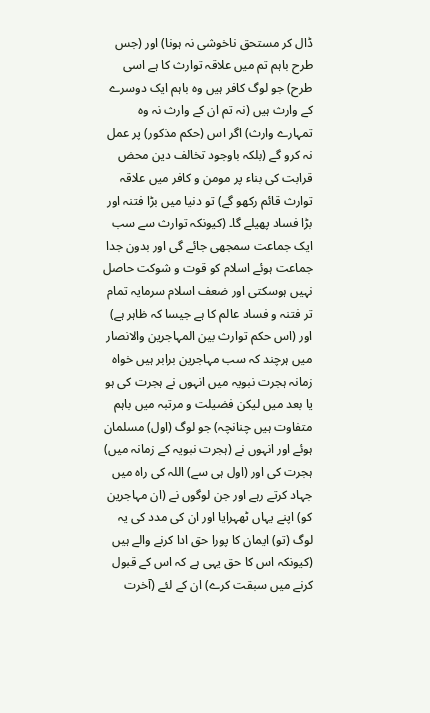ڈال کر مستحق ناخوشی نہ ہونا) اور (جس طرح باہم تم میں علاقہ توارث کا ہے اسی طرح) جو لوگ کافر ہیں وہ باہم ایک دوسرے کے وارث ہیں (نہ تم ان کے وارث نہ وہ تمہارے وارث) اگر اس (حکم مذکور) پر عمل نہ کرو گے (بلکہ باوجود تخالف دین محض قرابت کی بناء پر مومن و کافر میں علاقہ توارث قائم رکھو گے) تو دنیا میں بڑا فتنہ اور بڑا فساد پھیلے گا۔ (کیونکہ توارث سے سب ایک جماعت سمجھی جائے گی اور بدون جدا جماعت ہوئے اسلام کو قوت و شوکت حاصل نہیں ہوسکتی اور ضعف اسلام سرمایہ تمام تر فتنہ و فساد عالم کا ہے جیسا کہ ظاہر ہے) اور (اس حکم توارث بین المہاجرین والانصار میں ہرچند کہ سب مہاجرین برابر ہیں خواہ زمانہ ہجرت نبویہ میں انہوں نے ہجرت کی ہو یا بعد میں لیکن فضیلت و مرتبہ میں باہم متفاوت ہیں چنانچہ) جو لوگ (اول) مسلمان ہوئے اور انہوں نے (ہجرت نبویہ کے زمانہ میں) ہجرت کی اور (اول ہی سے) اللہ کی راہ میں جہاد کرتے رہے اور جن لوگوں نے (ان مہاجرین کو) اپنے یہاں ٹھہرایا اور ان کی مدد کی یہ لوگ (تو) ایمان کا پورا حق ادا کرنے والے ہیں (کیونکہ اس کا حق یہی ہے کہ اس کے قبول کرنے میں سبقت کرے) ان کے لئے (آخرت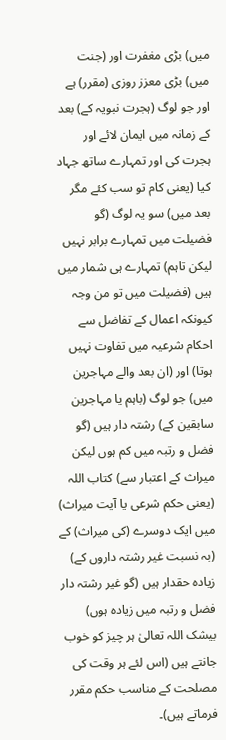میں) بڑی مغفرت اور (جنت میں) بڑی معزز روزی (مقرر) ہے اور جو لوگ (ہجرت نبویہ کے) بعد کے زمانہ میں ایمان لائے اور ہجرت کی اور تمہارے ساتھ جہاد کیا (یعنی کام تو سب کئے مگر بعد میں) سو یہ لوگ (گو فضیلت میں تمہارے برابر نہیں لیکن تاہم) تمہارے ہی شمار میں ہیں (فضیلت میں تو من وجہ کیونکہ اعمال کے تفاضل سے احکام شرعیہ میں تفاوت نہیں ہوتا) اور (ان بعد والے مہاجرین میں) جو لوگ (باہم یا مہاجرین سابقین کے) رشتہ دار ہیں (گو فضل و رتبہ میں کم ہوں لیکن میراث کے اعتبار سے) کتاب اللہ (یعنی حکم شرعی یا آیت میراث) میں ایک دوسرے (کی میراث) کے (بہ نسبت غیر رشتہ داروں کے) زیادہ حقدار ہیں (گو غیر رشتہ دار فضل و رتبہ میں زیادہ ہوں) بیشک اللہ تعالیٰ ہر چیز کو خوب جانتے ہیں (اس لئے ہر وقت کی مصلحت کے مناسب حکم مقرر فرماتے ہیں)۔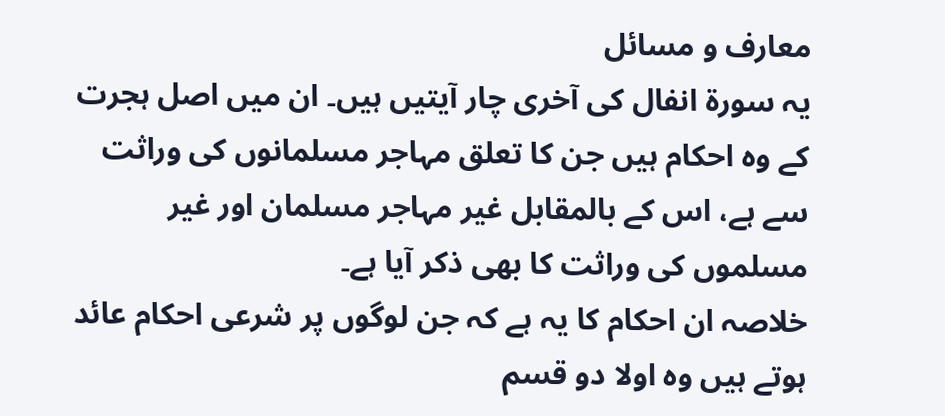معارف و مسائل
یہ سورة انفال کی آخری چار آیتیں ہیں۔ ان میں اصل ہجرت کے وہ احکام ہیں جن کا تعلق مہاجر مسلمانوں کی وراثت سے ہے، اس کے بالمقابل غیر مہاجر مسلمان اور غیر مسلموں کی وراثت کا بھی ذکر آیا ہے۔
خلاصہ ان احکام کا یہ ہے کہ جن لوگوں پر شرعی احکام عائد ہوتے ہیں وہ اولا دو قسم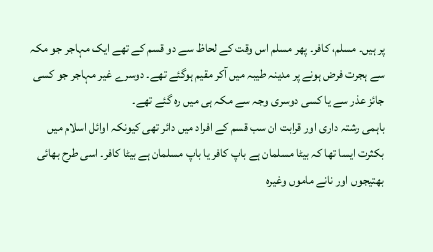پر ہیں۔ مسلم، کافر۔ پھر مسلم اس وقت کے لحاظ سے دو قسم کے تھے ایک مہاجر جو مکہ سے ہجرت فرض ہونے پر مدینہ طیبہ میں آکر مقیم ہوگئے تھے۔ دوسرے غیر مہاجر جو کسی جائز عذر سے یا کسی دوسری وجہ سے مکہ ہی میں رہ گئے تھے۔
باہمی رشتہ داری اور قرابت ان سب قسم کے افراد میں دائر تھی کیونکہ اوائل اسلام میں بکثرت ایسا تھا کہ بیٹا مسلمان ہے باپ کافر یا باپ مسلمان ہے بیٹا کافر۔ اسی طرح بھائی بھتیجوں اور نانے ماموں وغیرہ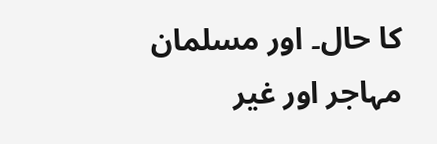کا حال۔ اور مسلمان مہاجر اور غیر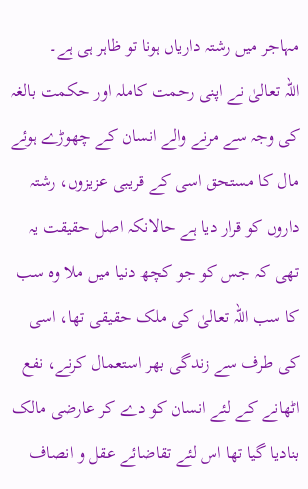مہاجر میں رشتہ داریاں ہونا تو ظاہر ہی ہے۔
اللہ تعالیٰ نے اپنی رحمت کاملہ اور حکمت بالغہ کی وجہ سے مرنے والے انسان کے چھوڑے ہوئے مال کا مستحق اسی کے قریبی عزیزوں، رشتہ داروں کو قرار دیا ہے حالانکہ اصل حقیقت یہ تھی کہ جس کو جو کچھ دنیا میں ملا وہ سب کا سب اللہ تعالیٰ کی ملک حقیقی تھا، اسی کی طرف سے زندگی بھر استعمال کرنے، نفع اٹھانے کے لئے انسان کو دے کر عارضی مالک بنادیا گیا تھا اس لئے تقاضائے عقل و انصاف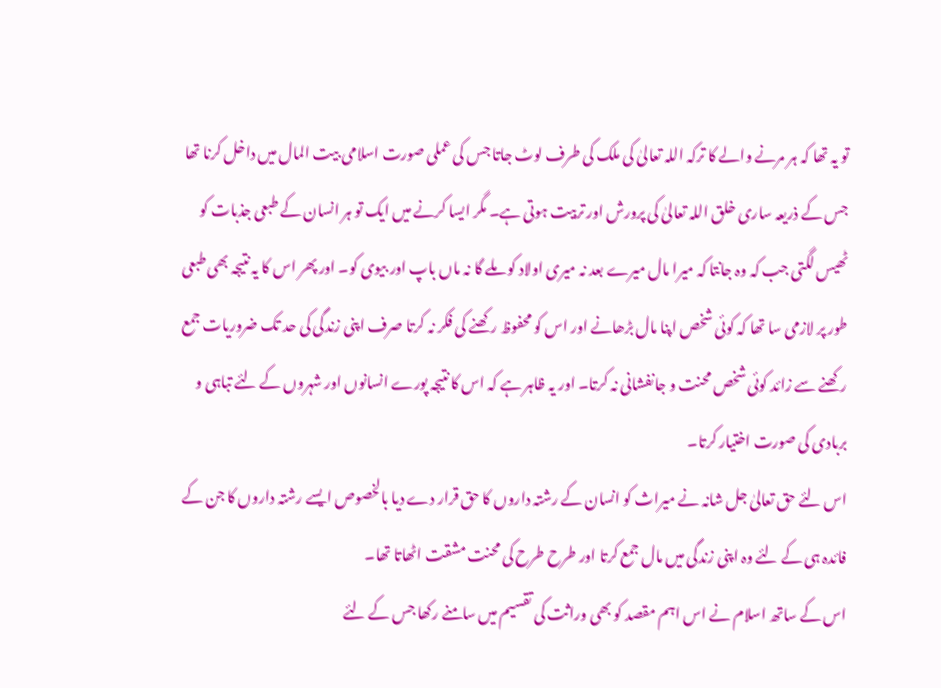تو یہ تھا کہ ہر مرنے والے کا ترکہ اللہ تعالیٰ کی ملک کی طرف لوٹ جاتا جس کی عملی صورت اسلامی بیت المال میں داخل کرنا تھا جس کے ذریعہ ساری خلق اللہ تعالیٰ کی پرورش اور تربیت ہوتی ہے۔ مگر ایسا کرنے میں ایک تو ہر انسان کے طبعی جذبات کو ٹھیس لگتی جب کہ وہ جانتا کہ میرا مال میرے بعد نہ میری اولاد کو ملے گا نہ ماں باپ اور بیوی کو۔ اور پھر اس کا یہ نتیجہ بھی طبعی طور پر لازمی سا تھا کہ کوئی شخص اپنا مال بڑھانے اور اس کو محفوظ رکھنے کی فکر نہ کرتا صرف اپنی زندگی کی حد تک ضروریات جمع رکھنے سے زائد کوئی شخص محنت و جانفشانی نہ کرتا۔ اور یہ ظاہر ہے کہ اس کا نتیجہ پورے انسانوں اور شہروں کے لئے تباہی و بربادی کی صورت اختیار کرتا۔
اس لئے حق تعالیٰ جل شانہ نے میراث کو انسان کے رشتہ داروں کا حق قرار دے دیا بالخصوص ایسے رشتہ داروں کا جن کے فائدہ ہی کے لئے وہ اپنی زندگی میں مال جمع کرتا اور طرح طرح کی محنت مشقت اٹھاتا تھا۔
اس کے ساتھ اسلام نے اس اہم مقصد کو بھی وراثت کی تقسیم میں سامنے رکھا جس کے لئے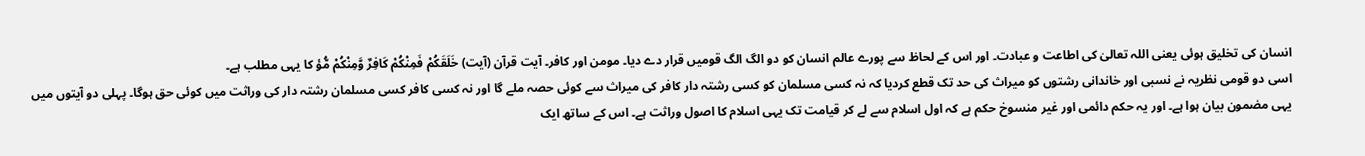انسان کی تخلیق ہوئی یعنی اللہ تعالیٰ کی اطاعت و عبادت۔ اور اس کے لحاظ سے پورے عالم انسان کو دو الگ الگ قومیں قرار دے دیا۔ مومن اور کافر۔ آیت قرآن (آیت) خَلَقَكُمْ فَمِنْكُمْ كَافِرٌ وَّمِنْكُمْ مُّؤ کا یہی مطلب ہے۔
اسی دو قومی نظریہ نے نسبی اور خاندانی رشتوں کو میراث کی حد تک قطع کردیا کہ نہ کسی مسلمان کو کسی رشتہ دار کافر کی میراث سے کوئی حصہ ملے گا اور نہ کسی کافر کسی مسلمان رشتہ دار کی وراثت میں کوئی حق ہوگا۔ پہلی دو آیتوں میں یہی مضمون بیان ہوا ہے۔ اور یہ حکم دائمی اور غیر منسوخ حکم ہے کہ اول اسلام سے لے کر قیامت تک یہی اسلام کا اصول وراثت ہے۔ اس کے ساتھ ایک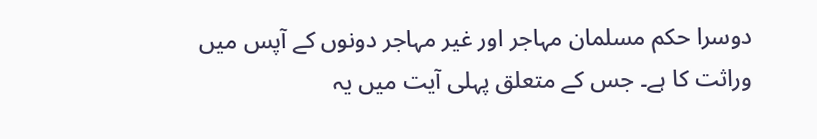دوسرا حکم مسلمان مہاجر اور غیر مہاجر دونوں کے آپس میں وراثت کا ہے۔ جس کے متعلق پہلی آیت میں یہ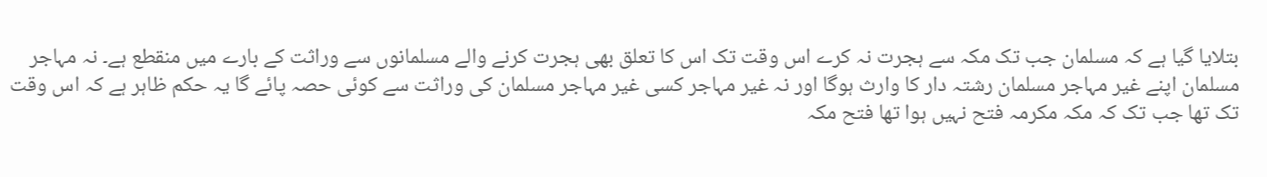بتلایا گیا ہے کہ مسلمان جب تک مکہ سے ہجرت نہ کرے اس وقت تک اس کا تعلق بھی ہجرت کرنے والے مسلمانوں سے وراثت کے بارے میں منقطع ہے۔ نہ مہاجر مسلمان اپنے غیر مہاجر مسلمان رشتہ دار کا وارث ہوگا اور نہ غیر مہاجر کسی غیر مہاجر مسلمان کی وراثت سے کوئی حصہ پائے گا یہ حکم ظاہر ہے کہ اس وقت تک تھا جب تک کہ مکہ مکرمہ فتح نہیں ہوا تھا فتح مکہ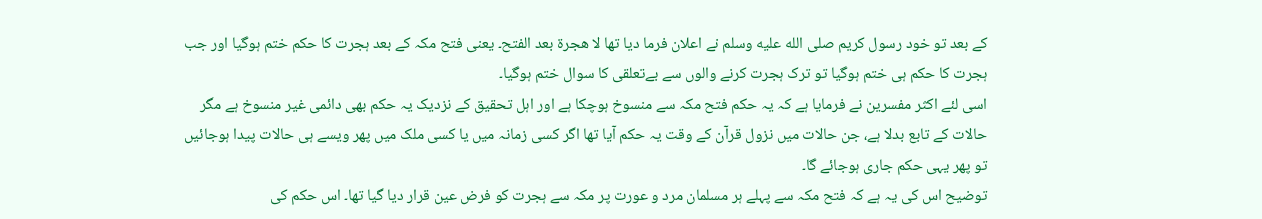کے بعد تو خود رسول کریم صلى الله عليه وسلم نے اعلان فرما دیا تھا لا ھجرة بعد الفتح۔ یعنی فتح مکہ کے بعد ہجرت کا حکم ختم ہوگیا اور جب ہجرت کا حکم ہی ختم ہوگیا تو ترک ہجرت کرنے والوں سے بےتعلقی کا سوال ختم ہوگیا۔
اسی لئے اکثر مفسرین نے فرمایا ہے کہ یہ حکم فتح مکہ سے منسوخ ہوچکا ہے اور اہل تحقیق کے نزدیک یہ حکم بھی دائمی غیر منسوخ ہے مگر حالات کے تابع بدلا ہے، جن حالات میں نزول قرآن کے وقت یہ حکم آیا تھا اگر کسی زمانہ میں یا کسی ملک میں پھر ویسے ہی حالات پیدا ہوجائیں تو پھر یہی حکم جاری ہوجائے گا۔
توضیح اس کی یہ ہے کہ فتح مکہ سے پہلے ہر مسلمان مرد و عورت پر مکہ سے ہجرت کو فرض عین قرار دیا گیا تھا۔ اس حکم کی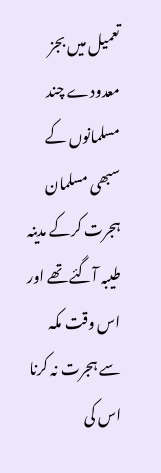تعمیل میں بجز معدودے چند مسلمانوں کے سبھی مسلمان ہجرت کرکے مدینہ طیبہ آگئے تھے اور اس وقت مکہ سے ہجرت نہ کرنا اس کی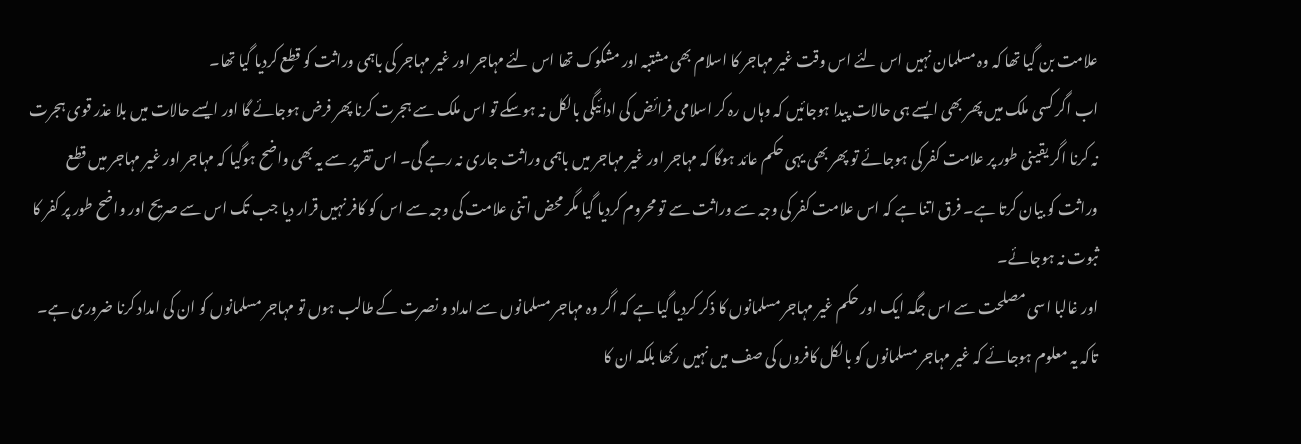علامت بن گیا تھا کہ وہ مسلمان نہیں اس لئے اس وقت غیر مہاجر کا اسلام بھی مشتبہ اور مشکوک تھا اس لئے مہاجر اور غیر مہاجر کی باہمی وراثت کو قطع کردیا گیا تھا۔
اب اگر کسی ملک میں پھر بھی ایسے ہی حالات پیدا ہوجائیں کہ وہاں رہ کر اسلامی فرائض کی ادائیگی بالکل نہ ہوسکے تو اس ملک سے ہجرت کرنا پھر فرض ہوجائے گا اور ایسے حالات میں بلا عذر قوی ہجرت نہ کرنا اگر یقینی طور پر علامت کفر کی ہوجائے تو پھر بھی یہی حکم عائد ہوگا کہ مہاجر اور غیر مہاجر میں باہمی وراثت جاری نہ رہے گی۔ اس تقریر سے یہ بھی واضح ہوگیا کہ مہاجر اور غیر مہاجر میں قطع وراثت کو بیان کرتا ہے۔ فرق اتنا ہے کہ اس علامت کفر کی وجہ سے وراثت سے تو محروم کردیا گیا مگر محض اتنی علامت کی وجہ سے اس کو کافر نہیں قرار دیا جب تک اس سے صریح اور واضح طور پر کفر کا ثبوت نہ ہوجائے۔
اور غالبا اسی مصلحت سے اس جگہ ایک اور حکم غیر مہاجر مسلمانوں کا ذکر کردیا گیا ہے کہ اگر وہ مہاجر مسلمانوں سے امداد و نصرت کے طالب ہوں تو مہاجر مسلمانوں کو ان کی امداد کرنا ضروری ہے۔ تاکہ یہ معلوم ہوجائے کہ غیر مہاجر مسلمانوں کو بالکل کافروں کی صف میں نہیں رکھا بلکہ ان کا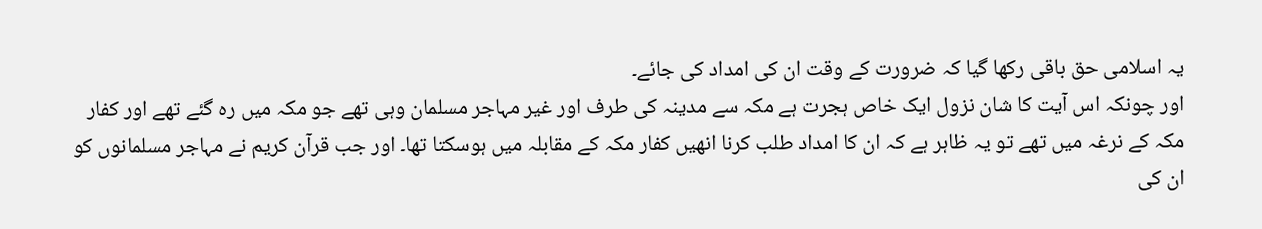یہ اسلامی حق باقی رکھا گیا کہ ضرورت کے وقت ان کی امداد کی جائے۔
اور چونکہ اس آیت کا شان نزول ایک خاص ہجرت ہے مکہ سے مدینہ کی طرف اور غیر مہاجر مسلمان وہی تھے جو مکہ میں رہ گئے تھے اور کفار مکہ کے نرغہ میں تھے تو یہ ظاہر ہے کہ ان کا امداد طلب کرنا انھیں کفار مکہ کے مقابلہ میں ہوسکتا تھا۔ اور جب قرآن کریم نے مہاجر مسلمانوں کو ان کی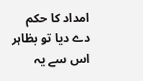امداد کا حکم دے دیا تو بظاہر اس سے یہ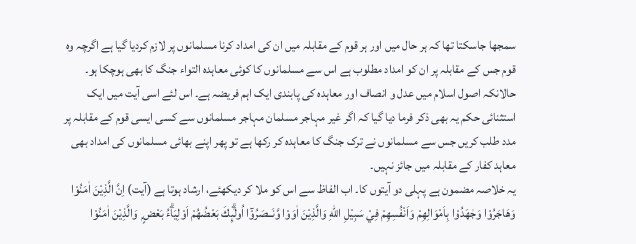سمجھا جاسکتا تھا کہ ہر حال میں اور ہر قوم کے مقابلہ میں ان کی امداد کرنا مسلمانوں پر لازم کردیا گیا ہے اگرچہ وہ قوم جس کے مقابلہ پر ان کو امداد مطلوب ہے اس سے مسلمانوں کا کوئی معاہدہ التواء جنگ کا بھی ہوچکا ہو۔ حالانکہ اصول اسلام میں عدل و انصاف اور معاہدہ کی پابندی ایک اہم فریضہ ہے۔ اس لئے اسی آیت میں ایک استثنائی حکم یہ بھی ذکر فرما دیا گیا کہ اگر غیر مہاجر مسلمان مہاجر مسلمانوں سے کسی ایسی قوم کے مقابلہ پر مدد طلب کریں جس سے مسلمانوں نے ترک جنگ کا معاہدہ کر رکھا ہے تو پھر اپنے بھائی مسلمانوں کی امداد بھی معاہد کفار کے مقابلہ میں جائز نہیں۔
یہ خلاصہ مضمون ہے پہلی دو آیتوں کا۔ اب الفاظ سے اس کو ملا کر دیکھئے، ارشاد ہوتا ہے (آیت) اِنَّ الَّذِيْنَ اٰمَنُوْا وَهَاجَرُوْا وَجٰهَدُوْا بِاَمْوَالِهِمْ وَاَنْفُسِهِمْ فِيْ سَبِيْلِ اللّٰهِ وَالَّذِيْنَ اٰوَوْا وَّنَــصَرُوْٓا اُولٰۗىِٕكَ بَعْضُهُمْ اَوْلِيَاۗءُ بَعْضٍ ۭ وَالَّذِيْنَ اٰمَنُوْا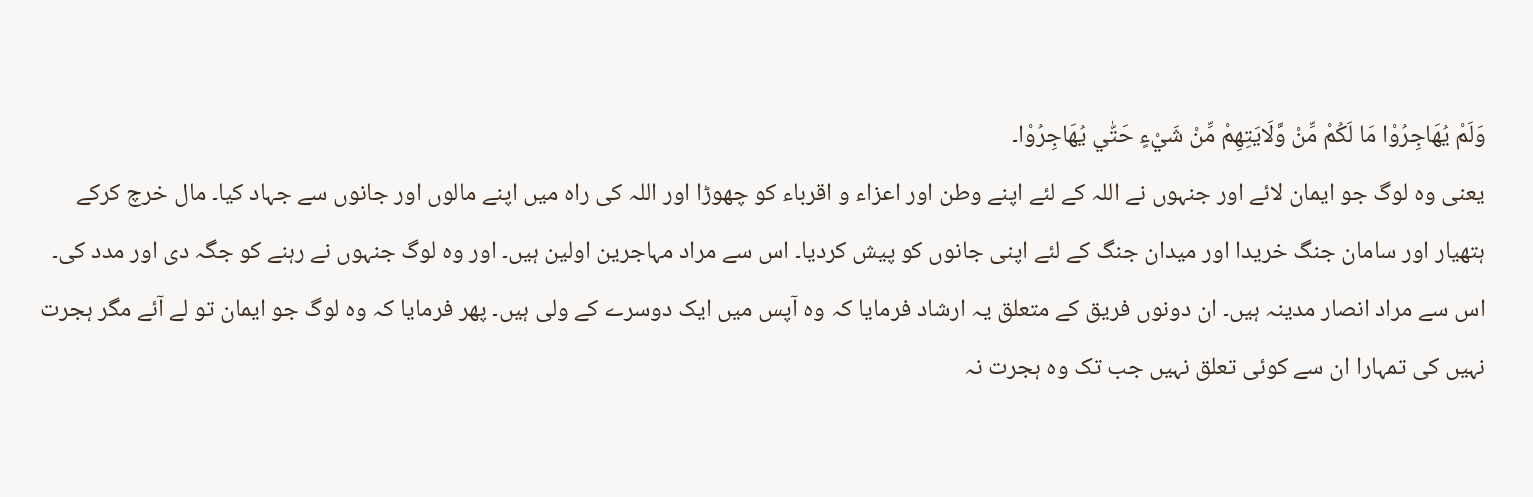وَلَمْ يُهَاجِرُوْا مَا لَكُمْ مِّنْ وَّلَايَتِهِمْ مِّنْ شَيْءٍ حَتّٰي يُهَاجِرُوْا۔
یعنی وہ لوگ جو ایمان لائے اور جنہوں نے اللہ کے لئے اپنے وطن اور اعزاء و اقرباء کو چھوڑا اور اللہ کی راہ میں اپنے مالوں اور جانوں سے جہاد کیا۔ مال خرچ کرکے ہتھیار اور سامان جنگ خریدا اور میدان جنگ کے لئے اپنی جانوں کو پیش کردیا۔ اس سے مراد مہاجرین اولین ہیں۔ اور وہ لوگ جنہوں نے رہنے کو جگہ دی اور مدد کی۔ اس سے مراد انصار مدینہ ہیں۔ ان دونوں فریق کے متعلق یہ ارشاد فرمایا کہ وہ آپس میں ایک دوسرے کے ولی ہیں۔ پھر فرمایا کہ وہ لوگ جو ایمان تو لے آئے مگر ہجرت نہیں کی تمہارا ان سے کوئی تعلق نہیں جب تک وہ ہجرت نہ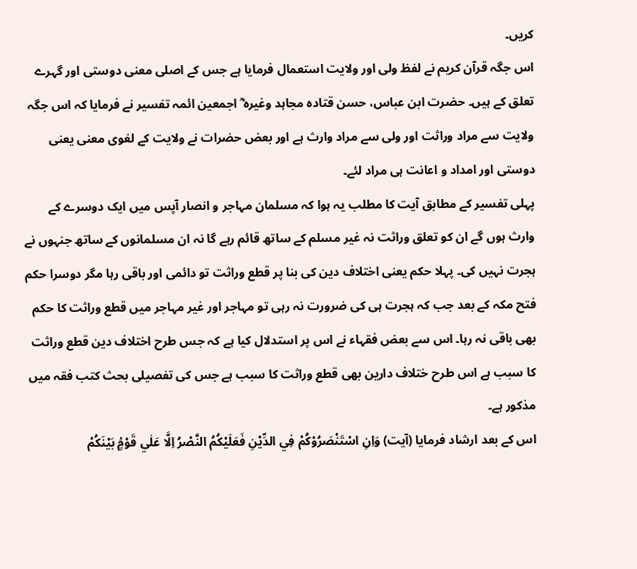کریں۔
اس جگہ قرآن کریم نے لفظ ولی اور ولایت استعمال فرمایا ہے جس کے اصلی معنی دوستی اور گہرے تعلق کے ہیں۔ حضرت ابن عباس، حسن قتادہ مجاہد وغیرہ ؓ اجمعین ائمہ تفسیر نے فرمایا کہ اس جگہ ولایت سے مراد وراثت اور ولی سے مراد وارث ہے اور بعض حضرات نے ولایت کے لغوی معنی یعنی دوستی اور امداد و اعانت ہی مراد لئے۔
پہلی تفسیر کے مطابق آیت کا مطلب یہ ہوا کہ مسلمان مہاجر و انصار آپس میں ایک دوسرے کے وارث ہوں گے ان کو تعلق وراثت نہ غیر مسلم کے ساتھ قائم رہے گا نہ ان مسلمانوں کے ساتھ جنہوں نے ہجرت نہیں کی۔ پہلا حکم یعنی اختلاف دین کی بنا پر قطع وراثت تو دائمی اور باقی رہا مگر دوسرا حکم فتح مکہ کے بعد جب کہ ہجرت ہی کی ضرورت نہ رہی تو مہاجر اور غیر مہاجر میں قطع وراثت کا حکم بھی باقی نہ رہا۔ اس سے بعض فقہاء نے اس پر استدلال کیا ہے کہ جس طرح اختلاف دین قطع وراثت کا سبب ہے اس طرح ختلاف دارین بھی قطع وراثت کا سبب ہے جس کی تفصیلی بحث کتب فقہ میں مذکور ہے۔
اس کے بعد ارشاد فرمایا (آیت) وَاِنِ اسْتَنْصَرُوْكُمْ فِي الدِّيْنِ فَعَلَيْكُمُ النَّصْرُ اِلَّا عَلٰي قَوْمٍۢ بَيْنَكُمْ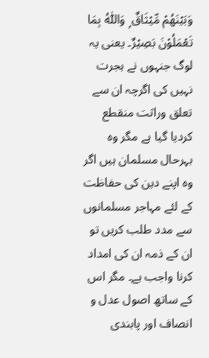وَبَيْنَهُمْ مِّيْثَاقٌ ۭ وَاللّٰهُ بِمَا تَعْمَلُوْنَ بَصِيْرٌ۔ یعنی یہ لوگ جنہوں نے ہجرت نہیں کی اگرچہ ان سے تعلق وراثت منقطع کردیا گیا ہے مگر وہ بہرحال مسلمان ہیں اگر وہ اپنے دین کی حفاظت کے لئے مہاجر مسلمانوں سے مدد طلب کریں تو ان کے ذمہ ان کی امداد کرنا واجب ہے۔ مگر اس کے ساتھ اصول عدل و انصاف اور پابندی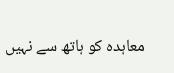معاہدہ کو ہاتھ سے نہیں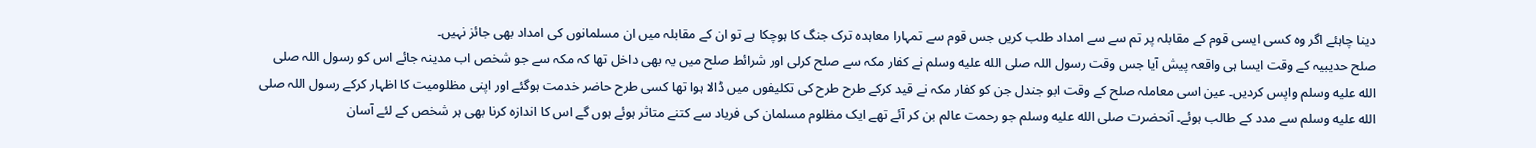دینا چاہئے اگر وہ کسی ایسی قوم کے مقابلہ پر تم سے سے امداد طلب کریں جس قوم سے تمہارا معاہدہ ترک جنگ کا ہوچکا ہے تو ان کے مقابلہ میں ان مسلمانوں کی امداد بھی جائز نہیں۔
صلح حدیبیہ کے وقت ایسا ہی واقعہ پیش آیا جس وقت رسول اللہ صلى الله عليه وسلم نے کفار مکہ سے صلح کرلی اور شرائط صلح میں یہ بھی داخل تھا کہ مکہ سے جو شخص اب مدینہ جائے اس کو رسول اللہ صلى الله عليه وسلم واپس کردیں۔ عین اسی معاملہ صلح کے وقت ابو جندل جن کو کفار مکہ نے قید کرکے طرح طرح کی تکلیفوں میں ڈالا ہوا تھا کسی طرح حاضر خدمت ہوگئے اور اپنی مظلومیت کا اظہار کرکے رسول اللہ صلى الله عليه وسلم سے مدد کے طالب ہوئے۔ آنحضرت صلى الله عليه وسلم جو رحمت عالم بن کر آئے تھے ایک مظلوم مسلمان کی فریاد سے کتنے متاثر ہوئے ہوں گے اس کا اندازہ کرنا بھی ہر شخص کے لئے آسان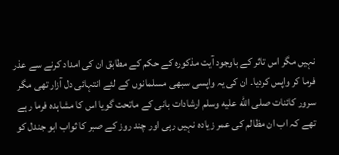نہیں مگر اس تاثر کے باوجود آیت مذکورہ کے حکم کے مطابق ان کی امداد کرنے سے عذر فرما کر واپس کردیا۔ ان کی یہ واپسی سبھی مسلمانوں کے لئے انتہائی دل آزار تھی مگر سرور کائنات صلى الله عليه وسلم ارشادات بانی کے ماتحت گویا اس کا مشاہدہ فرما رہے تھے کہ اب ان مظالم کی عمر زیادہ نہیں رہی اور چند روز کے صبر کا ثواب ابو جندل کو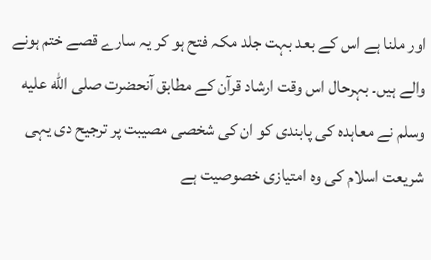اور ملنا ہے اس کے بعد بہت جلد مکہ فتح ہو کر یہ سارے قصے ختم ہونے والے ہیں۔ بہرحال اس وقت ارشاد قرآن کے مطابق آنحضرت صلى الله عليه وسلم نے معاہدہ کی پابندی کو ان کی شخصی مصیبت پر ترجیح دی یہی شریعت اسلام کی وہ امتیازی خصوصیت ہے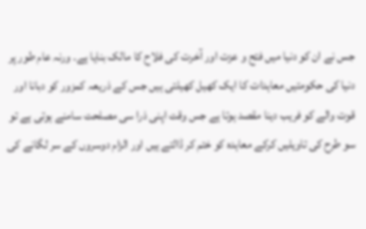جس نے ان کو دنیا میں فتح و عزت اور آخرت کی فلاح کا مالک بنایا ہے۔ ورنہ عام طور پر دنیا کی حکومتیں معاہدات کا ایک کھیل کھیلتی ہیں جس کے ذریعہ کمزور کو دبانا اور قوت والے کو فریب دینا مقصد ہوتا ہے جس وقت اپنی ذرا سی مصلحت سامنے ہوتی ہے تو سو طرح کی تاویلیں کرکے معاہدہ کو ختم کر ڈالتے ہیں اور الزام دوسروں کے سر لگانے کی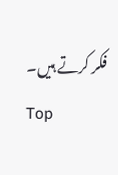فکر کرتے ہیں۔
Top